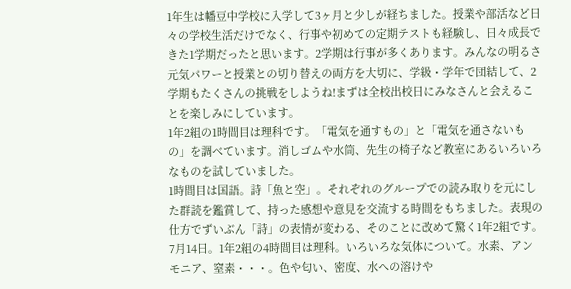1年生は幡豆中学校に入学して3ヶ月と少しが経ちました。授業や部活など日々の学校生活だけでなく、行事や初めての定期テストも経験し、日々成長できた1学期だったと思います。2学期は行事が多くあります。みんなの明るさ元気パワーと授業との切り替えの両方を大切に、学級・学年で団結して、2学期もたくさんの挑戦をしようね!まずは全校出校日にみなさんと会えることを楽しみにしています。
1年2組の1時間目は理科です。「電気を通すもの」と「電気を通さないもの」を調べています。消しゴムや水筒、先生の椅子など教室にあるいろいろなものを試していました。
1時間目は国語。詩「魚と空」。それぞれのグループでの読み取りを元にした群読を鑑賞して、持った感想や意見を交流する時間をもちました。表現の仕方でずいぶん「詩」の表情が変わる、そのことに改めて驚く1年2組です。
7月14日。1年2組の4時間目は理科。いろいろな気体について。水素、アンモニア、窒素・・・。色や匂い、密度、水への溶けや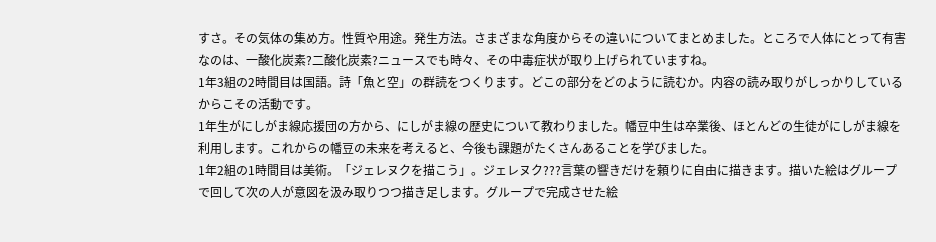すさ。その気体の集め方。性質や用途。発生方法。さまざまな角度からその違いについてまとめました。ところで人体にとって有害なのは、一酸化炭素?二酸化炭素?ニュースでも時々、その中毒症状が取り上げられていますね。
1年3組の2時間目は国語。詩「魚と空」の群読をつくります。どこの部分をどのように読むか。内容の読み取りがしっかりしているからこその活動です。
1年生がにしがま線応援団の方から、にしがま線の歴史について教わりました。幡豆中生は卒業後、ほとんどの生徒がにしがま線を利用します。これからの幡豆の未来を考えると、今後も課題がたくさんあることを学びました。
1年2組の1時間目は美術。「ジェレヌクを描こう」。ジェレヌク???言葉の響きだけを頼りに自由に描きます。描いた絵はグループで回して次の人が意図を汲み取りつつ描き足します。グループで完成させた絵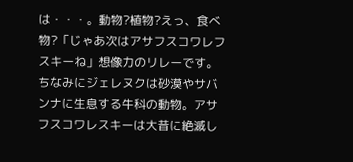は・・・。動物?植物?えっ、食べ物?「じゃあ次はアサフスコワレフスキーね」想像力のリレーです。ちなみにジェレヌクは砂漠やサバンナに生息する牛科の動物。アサフスコワレスキーは大昔に絶滅し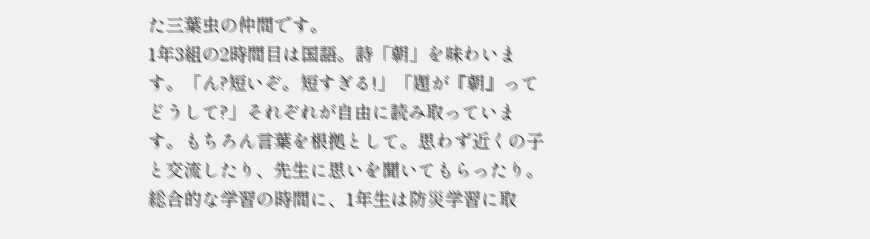た三葉虫の仲間です。
1年3組の2時間目は国語。詩「朝」を味わいます。「ん?短いぞ。短すぎる!」「題が『朝』ってどうして?」それぞれが自由に読み取っています。もちろん言葉を根拠として。思わず近くの子と交流したり、先生に思いを聞いてもらったり。
総合的な学習の時間に、1年生は防災学習に取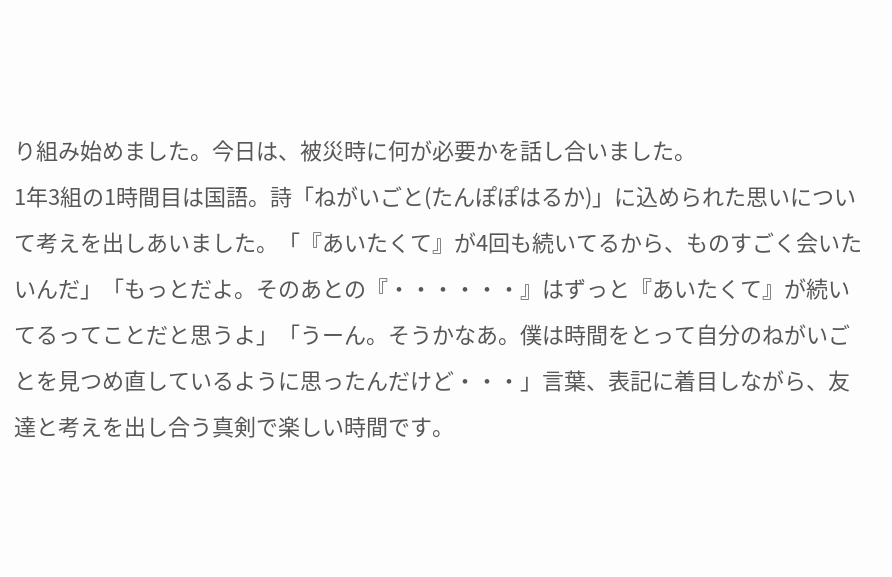り組み始めました。今日は、被災時に何が必要かを話し合いました。
1年3組の1時間目は国語。詩「ねがいごと(たんぽぽはるか)」に込められた思いについて考えを出しあいました。「『あいたくて』が4回も続いてるから、ものすごく会いたいんだ」「もっとだよ。そのあとの『・・・・・・』はずっと『あいたくて』が続いてるってことだと思うよ」「うーん。そうかなあ。僕は時間をとって自分のねがいごとを見つめ直しているように思ったんだけど・・・」言葉、表記に着目しながら、友達と考えを出し合う真剣で楽しい時間です。